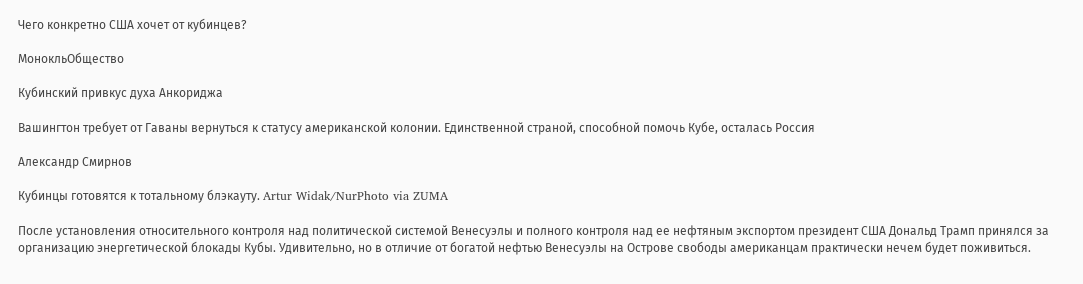Чего конкретно США хочет от кубинцев?

МонокльОбщество

Кубинский привкус духа Анкориджа

Вашингтон требует от Гаваны вернуться к статусу американской колонии. Единственной страной, способной помочь Кубе, осталась Россия

Александр Смирнов

Кубинцы готовятся к тотальному блэкауту. Artur Widak/NurPhoto via ZUMA

После установления относительного контроля над политической системой Венесуэлы и полного контроля над ее нефтяным экспортом президент США Дональд Трамп принялся за организацию энергетической блокады Кубы. Удивительно, но в отличие от богатой нефтью Венесуэлы на Острове свободы американцам практически нечем будет поживиться.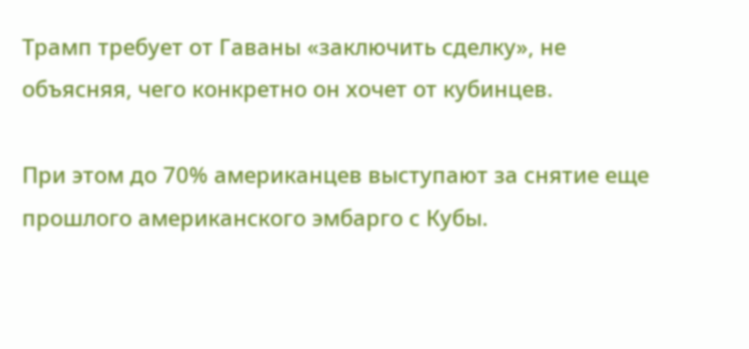Трамп требует от Гаваны «заключить сделку», не объясняя, чего конкретно он хочет от кубинцев.

При этом до 70% американцев выступают за снятие еще прошлого американского эмбарго с Кубы.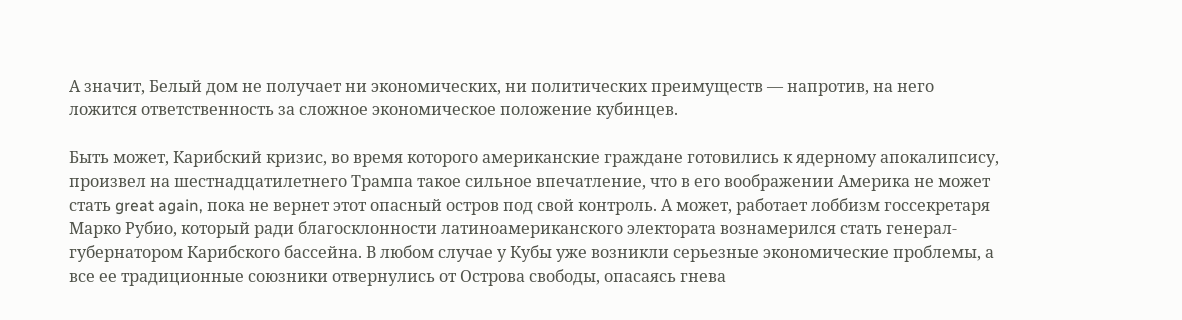А значит, Белый дом не получает ни экономических, ни политических преимуществ — напротив, на него ложится ответственность за сложное экономическое положение кубинцев.

Быть может, Карибский кризис, во время которого американские граждане готовились к ядерному апокалипсису, произвел на шестнадцатилетнего Трампа такое сильное впечатление, что в его воображении Америка не может стать great again, пока не вернет этот опасный остров под свой контроль. А может, работает лоббизм госсекретаря Марко Рубио, который ради благосклонности латиноамериканского электората вознамерился стать генерал-губернатором Карибского бассейна. В любом случае у Кубы уже возникли серьезные экономические проблемы, а все ее традиционные союзники отвернулись от Острова свободы, опасаясь гнева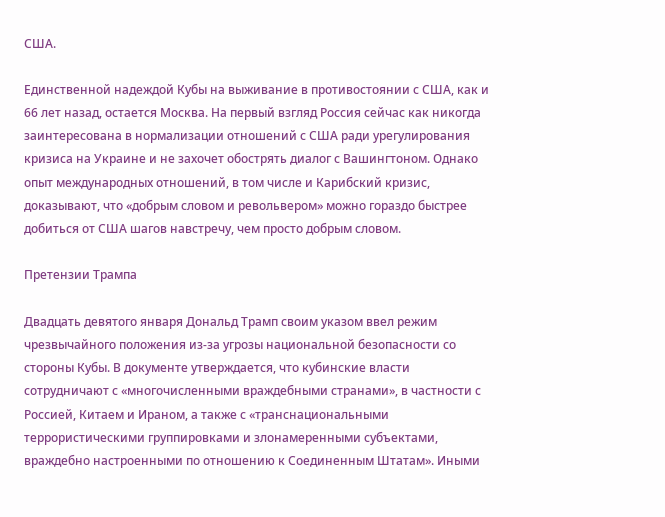США.

Единственной надеждой Кубы на выживание в противостоянии с США, как и 66 лет назад, остается Москва. На первый взгляд Россия сейчас как никогда заинтересована в нормализации отношений с США ради урегулирования кризиса на Украине и не захочет обострять диалог с Вашингтоном. Однако опыт международных отношений, в том числе и Карибский кризис, доказывают, что «добрым словом и револьвером» можно гораздо быстрее добиться от США шагов навстречу, чем просто добрым словом.

Претензии Трампа

Двадцать девятого января Дональд Трамп своим указом ввел режим чрезвычайного положения из-за угрозы национальной безопасности со стороны Кубы. В документе утверждается, что кубинские власти сотрудничают с «многочисленными враждебными странами», в частности с Россией, Китаем и Ираном, а также с «транснациональными террористическими группировками и злонамеренными субъектами, враждебно настроенными по отношению к Соединенным Штатам». Иными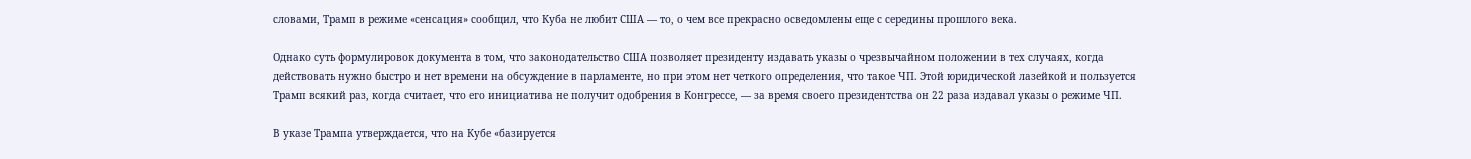словами, Трамп в режиме «сенсация» сообщил, что Куба не любит США — то, о чем все прекрасно осведомлены еще с середины прошлого века.

Однако суть формулировок документа в том, что законодательство США позволяет президенту издавать указы о чрезвычайном положении в тех случаях, когда действовать нужно быстро и нет времени на обсуждение в парламенте, но при этом нет четкого определения, что такое ЧП. Этой юридической лазейкой и пользуется Трамп всякий раз, когда считает, что его инициатива не получит одобрения в Конгрессе, — за время своего президентства он 22 раза издавал указы о режиме ЧП.

В указе Трампа утверждается, что на Кубе «базируется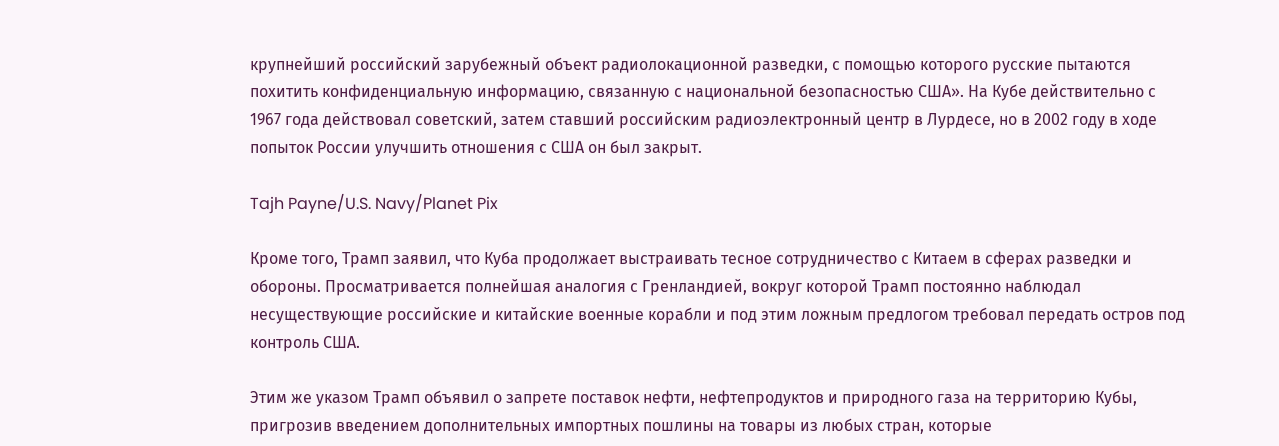крупнейший российский зарубежный объект радиолокационной разведки, с помощью которого русские пытаются похитить конфиденциальную информацию, связанную с национальной безопасностью США». На Кубе действительно с 1967 года действовал советский, затем ставший российским радиоэлектронный центр в Лурдесе, но в 2002 году в ходе попыток России улучшить отношения с США он был закрыт.

Tajh Payne/U.S. Navy/Planet Pix

Кроме того, Трамп заявил, что Куба продолжает выстраивать тесное сотрудничество с Китаем в сферах разведки и обороны. Просматривается полнейшая аналогия с Гренландией, вокруг которой Трамп постоянно наблюдал несуществующие российские и китайские военные корабли и под этим ложным предлогом требовал передать остров под контроль США.

Этим же указом Трамп объявил о запрете поставок нефти, нефтепродуктов и природного газа на территорию Кубы, пригрозив введением дополнительных импортных пошлины на товары из любых стран, которые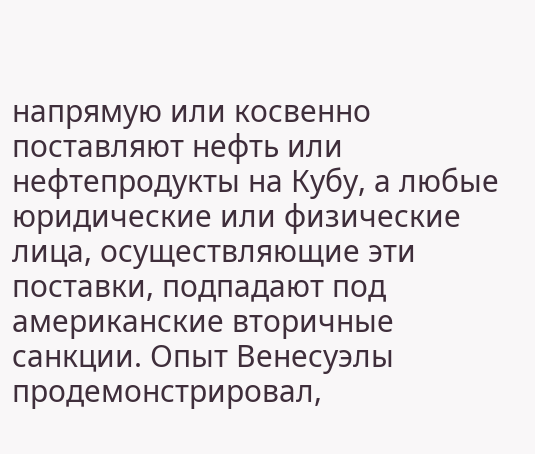напрямую или косвенно поставляют нефть или нефтепродукты на Кубу, а любые юридические или физические лица, осуществляющие эти поставки, подпадают под американские вторичные санкции. Опыт Венесуэлы продемонстрировал,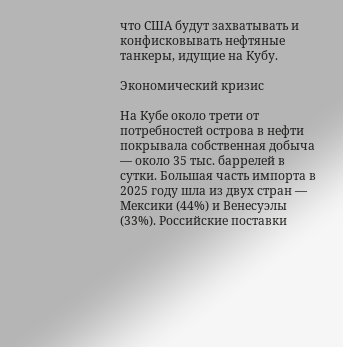что США будут захватывать и конфисковывать нефтяные танкеры, идущие на Кубу.

Экономический кризис

На Кубе около трети от потребностей острова в нефти покрывала собственная добыча — около 35 тыс. баррелей в сутки. Большая часть импорта в 2025 году шла из двух стран — Мексики (44%) и Венесуэлы (33%). Российские поставки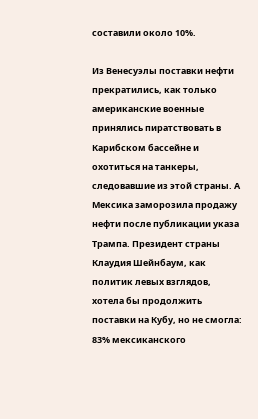составили около 10%.

Из Венесуэлы поставки нефти прекратились, как только американские военные принялись пиратствовать в Карибском бассейне и охотиться на танкеры, следовавшие из этой страны. А Мексика заморозила продажу нефти после публикации указа Трампа. Президент страны Клаудия Шейнбаум, как политик левых взглядов, хотела бы продолжить поставки на Кубу, но не смогла: 83% мексиканского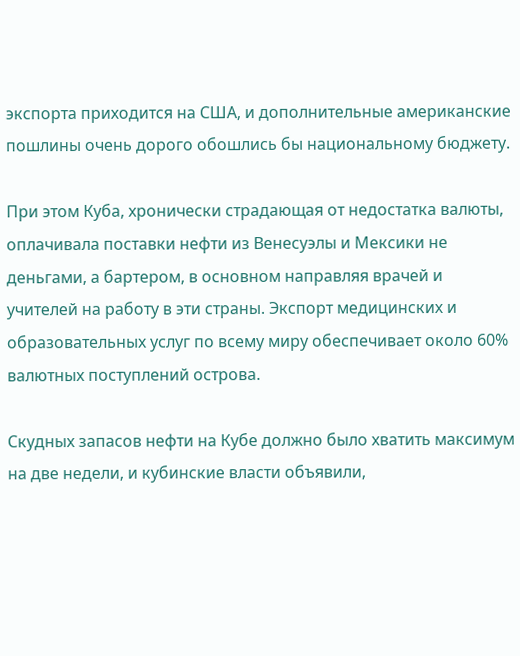экспорта приходится на США, и дополнительные американские пошлины очень дорого обошлись бы национальному бюджету.

При этом Куба, хронически страдающая от недостатка валюты, оплачивала поставки нефти из Венесуэлы и Мексики не деньгами, а бартером, в основном направляя врачей и учителей на работу в эти страны. Экспорт медицинских и образовательных услуг по всему миру обеспечивает около 60% валютных поступлений острова.

Скудных запасов нефти на Кубе должно было хватить максимум на две недели, и кубинские власти объявили,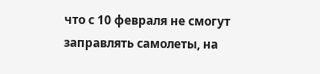что с 10 февраля не смогут заправлять самолеты, на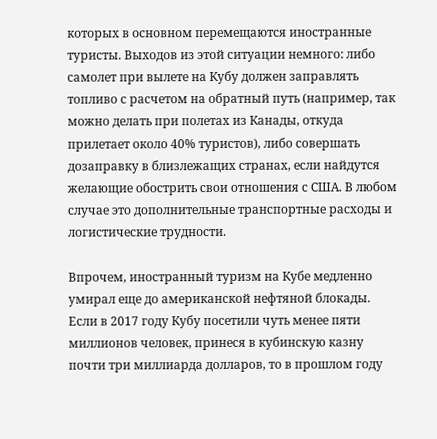которых в основном перемещаются иностранные туристы. Выходов из этой ситуации немного: либо самолет при вылете на Кубу должен заправлять топливо с расчетом на обратный путь (например, так можно делать при полетах из Канады, откуда прилетает около 40% туристов), либо совершать дозаправку в близлежащих странах, если найдутся желающие обострить свои отношения с США. В любом случае это дополнительные транспортные расходы и логистические трудности.

Впрочем, иностранный туризм на Кубе медленно умирал еще до американской нефтяной блокады. Если в 2017 году Кубу посетили чуть менее пяти миллионов человек, принеся в кубинскую казну почти три миллиарда долларов, то в прошлом году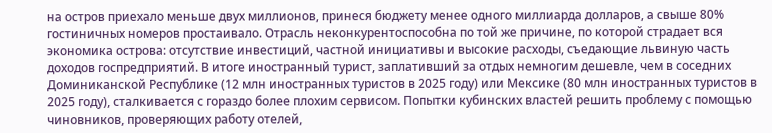на остров приехало меньше двух миллионов, принеся бюджету менее одного миллиарда долларов, а свыше 80% гостиничных номеров простаивало. Отрасль неконкурентоспособна по той же причине, по которой страдает вся экономика острова: отсутствие инвестиций, частной инициативы и высокие расходы, съедающие львиную часть доходов госпредприятий. В итоге иностранный турист, заплативший за отдых немногим дешевле, чем в соседних Доминиканской Республике (12 млн иностранных туристов в 2025 году) или Мексике (80 млн иностранных туристов в 2025 году), сталкивается с гораздо более плохим сервисом. Попытки кубинских властей решить проблему с помощью чиновников, проверяющих работу отелей,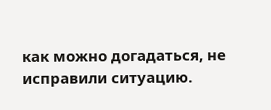как можно догадаться, не исправили ситуацию.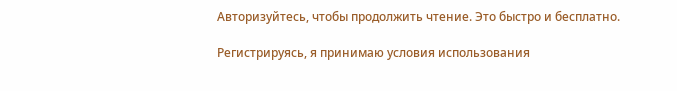Авторизуйтесь, чтобы продолжить чтение. Это быстро и бесплатно.

Регистрируясь, я принимаю условия использования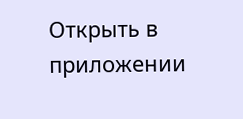Открыть в приложении